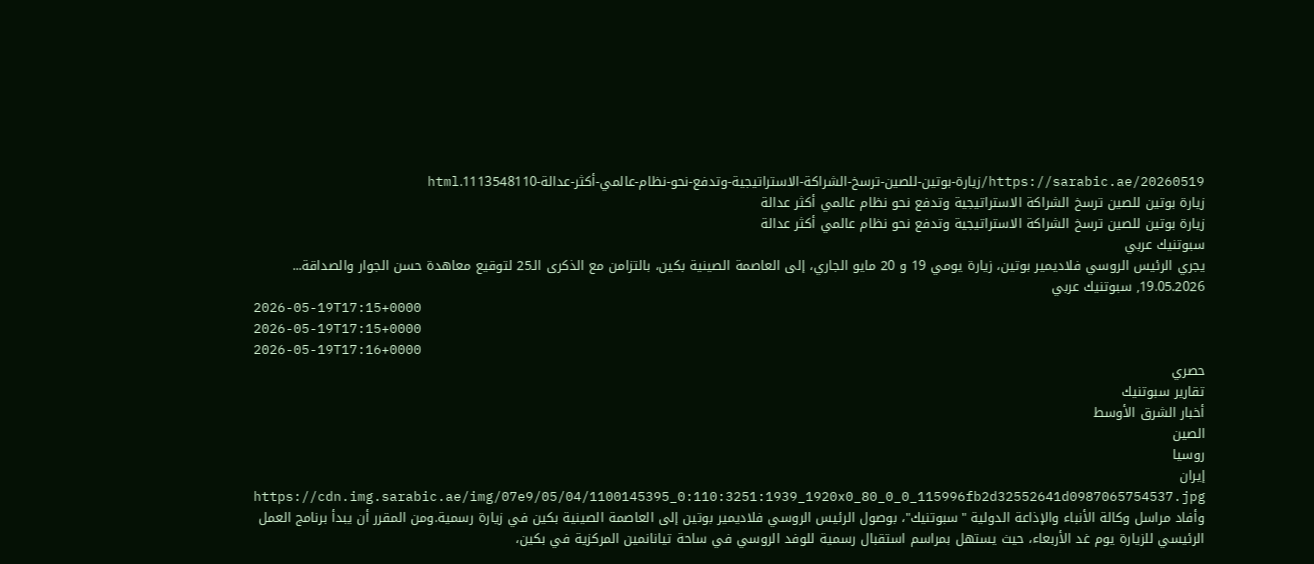https://sarabic.ae/20260519/زيارة-بوتين-للصين-ترسخ-الشراكة-الاستراتيجية-وتدفع-نحو-نظام-عالمي-أكثر-عدالة-1113548110.html
زيارة بوتين للصين ترسخ الشراكة الاستراتيجية وتدفع نحو نظام عالمي أكثر عدالة
زيارة بوتين للصين ترسخ الشراكة الاستراتيجية وتدفع نحو نظام عالمي أكثر عدالة
سبوتنيك عربي
يجري الرئيس الروسي فلاديمير بوتين، زيارة يومي 19 و 20 مايو الجاري، إلى العاصمة الصينية بكين، بالتزامن مع الذكرى الـ25 لتوقيع معاهدة حسن الجوار والصداقة... 19.05.2026, سبوتنيك عربي
2026-05-19T17:15+0000
2026-05-19T17:15+0000
2026-05-19T17:16+0000
حصري
تقارير سبوتنيك
أخبار الشرق الأوسط
الصين
روسيا
إيران
https://cdn.img.sarabic.ae/img/07e9/05/04/1100145395_0:110:3251:1939_1920x0_80_0_0_115996fb2d32552641d0987065754537.jpg
وأفاد مراسل وكالة الأنباء والإذاعة الدولية "سبوتنيك"، بوصول الرئيس الروسي فلاديمير بوتين إلى العاصمة الصينية بكين في زيارة رسمية.ومن المقرر أن يبدأ برنامج العمل الرئيسي للزيارة يوم غد الأربعاء، حيث يستهل بمراسم استقبال رسمية للوفد الروسي في ساحة تيانانمين المركزية في بكين،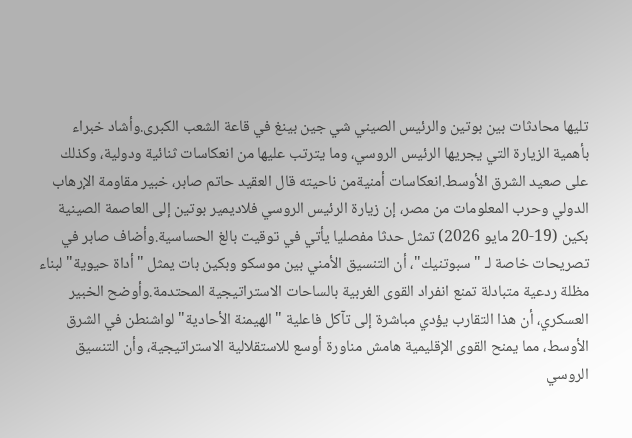تليها محادثات بين بوتين والرئيس الصيني شي جين بينغ في قاعة الشعب الكبرى.وأشاد خبراء بأهمية الزيارة التي يجريها الرئيس الروسي، وما يترتب عليها من انعكاسات ثنائية ودولية، وكذلك على صعيد الشرق الأوسط.انعكاسات أمنيةمن ناحيته قال العقيد حاتم صابر، خبير مقاومة الإرهاب الدولي وحرب المعلومات من مصر، إن زيارة الرئيس الروسي فلاديمير بوتين إلى العاصمة الصينية بكين (19-20 مايو 2026) تمثل حدثا مفصليا يأتي في توقيت بالغ الحساسية.وأضاف صابر في تصريحات خاصة لـ "سبوتنيك"، أن التنسيق الأمني بين موسكو وبكين بات يمثل "أداة حيوية" لبناء مظلة ردعية متبادلة تمنع انفراد القوى الغربية بالساحات الاستراتيجية المحتدمة.وأوضح الخبير العسكري، أن هذا التقارب يؤدي مباشرة إلى تآكل فاعلية "الهيمنة الأحادية" لواشنطن في الشرق الأوسط، مما يمنح القوى الإقليمية هامش مناورة أوسع للاستقلالية الاستراتيجية، وأن التنسيق الروسي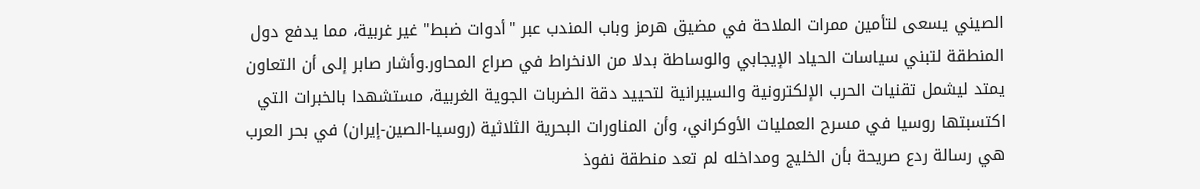الصيني يسعى لتأمين ممرات الملاحة في مضيق هرمز وباب المندب عبر "أدوات ضبط" غير غربية، مما يدفع دول المنطقة لتبني سياسات الحياد الإيجابي والوساطة بدلا من الانخراط في صراع المحاور.وأشار صابر إلى أن التعاون يمتد ليشمل تقنيات الحرب الإلكترونية والسيبرانية لتحييد دقة الضربات الجوية الغربية، مستشهدا بالخبرات التي اكتسبتها روسيا في مسرح العمليات الأوكراني، وأن المناورات البحرية الثلاثية (روسيا-الصين-إيران) في بحر العرب هي رسالة ردع صريحة بأن الخليج ومداخله لم تعد منطقة نفوذ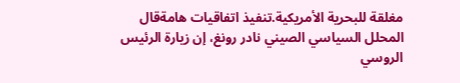مغلقة للبحرية الأمريكية.تنفيذ اتفاقيات هامةقال المحلل السياسي الصيني نادر رونغ، إن زيارة الرئيس الروسي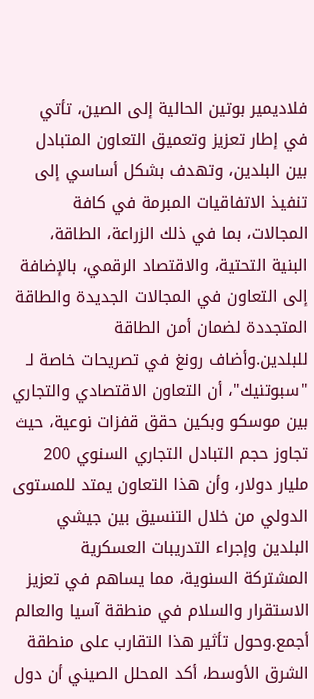فلاديمير بوتين الحالية إلى الصين، تأتي في إطار تعزيز وتعميق التعاون المتبادل بين البلدين، وتهدف بشكل أساسي إلى تنفيذ الاتفاقيات المبرمة في كافة المجالات، بما في ذلك الزراعة، الطاقة، البنية التحتية، والاقتصاد الرقمي، بالإضافة إلى التعاون في المجالات الجديدة والطاقة المتجددة لضمان أمن الطاقة للبلدين.وأضاف رونغ في تصريحات خاصة لـ "سبوتنيك"، أن التعاون الاقتصادي والتجاري بين موسكو وبكين حقق قفزات نوعية، حيث تجاوز حجم التبادل التجاري السنوي 200 مليار دولار، وأن هذا التعاون يمتد للمستوى الدولي من خلال التنسيق بين جيشي البلدين وإجراء التدريبات العسكرية المشتركة السنوية، مما يساهم في تعزيز الاستقرار والسلام في منطقة آسيا والعالم أجمع.وحول تأثير هذا التقارب على منطقة الشرق الأوسط، أكد المحلل الصيني أن دول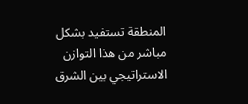المنطقة تستفيد بشكل مباشر من هذا التوازن الاستراتيجي بين الشرق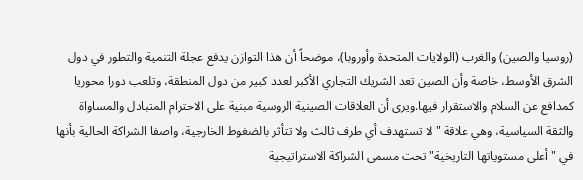(روسيا والصين) والغرب (الولايات المتحدة وأوروبا)، موضحاً أن هذا التوازن يدفع عجلة التنمية والتطور في دول الشرق الأوسط، خاصة وأن الصين تعد الشريك التجاري الأكبر لعدد كبير من دول المنطقة، وتلعب دورا محوريا كمدافع عن السلام والاستقرار فيها.ويرى أن العلاقات الصينية الروسية مبنية على الاحترام المتبادل والمساواة والثقة السياسية، وهي علاقة "لا تستهدف أي طرف ثالث ولا تتأثر بالضغوط الخارجية، واصفا الشراكة الحالية بأنها في "أعلى مستوياتها التاريخية" تحت مسمى الشراكة الاستراتيجية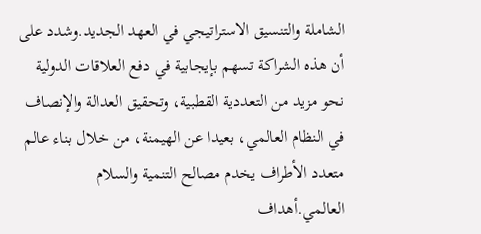الشاملة والتنسيق الاستراتيجي في العهد الجديد.وشدد على أن هذه الشراكة تسهم بإيجابية في دفع العلاقات الدولية نحو مزيد من التعددية القطبية، وتحقيق العدالة والإنصاف في النظام العالمي، بعيدا عن الهيمنة، من خلال بناء عالم متعدد الأطراف يخدم مصالح التنمية والسلام العالمي.أهداف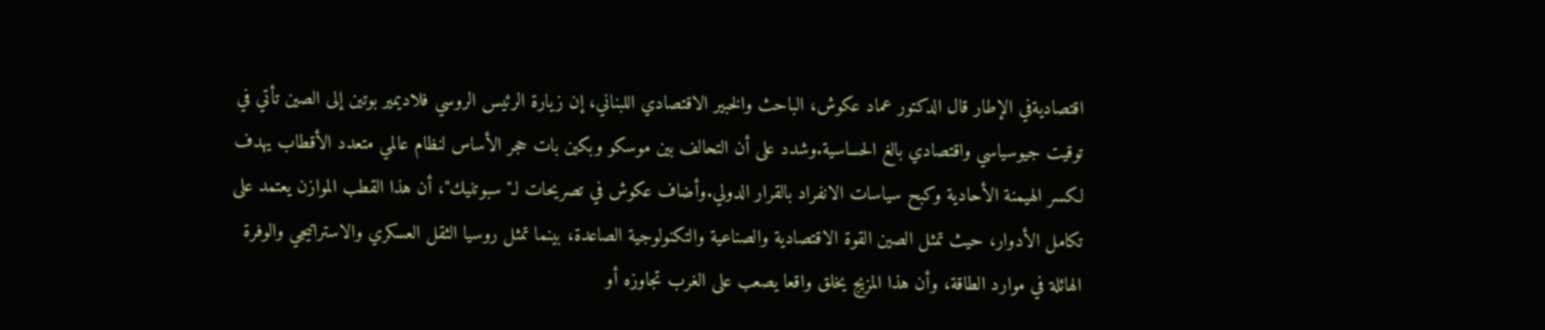اقتصاديةفي الإطار قال الدكتور عماد عكوش، الباحث والخبير الاقتصادي اللبناني، إن زيارة الرئيس الروسي فلاديمير بوتين إلى الصين تأتي في توقيت جيوسياسي واقتصادي بالغ الحساسية.وشدد على أن التحالف بين موسكو وبكين بات حجر الأساس لنظام عالمي متعدد الأقطاب يهدف لكسر الهيمنة الأحادية وكبح سياسات الانفراد بالقرار الدولي.وأضاف عكوش في تصريحات لـ"سبوتنيك"، أن هذا القطب الموازن يعتمد على تكامل الأدوار، حيث تمثل الصين القوة الاقتصادية والصناعية والتكنولوجية الصاعدة، بينما تمثل روسيا الثقل العسكري والاستراتيجي والوفرة الهائلة في موارد الطاقة، وأن هذا المزيج يخلق واقعا يصعب على الغرب تجاوزه أو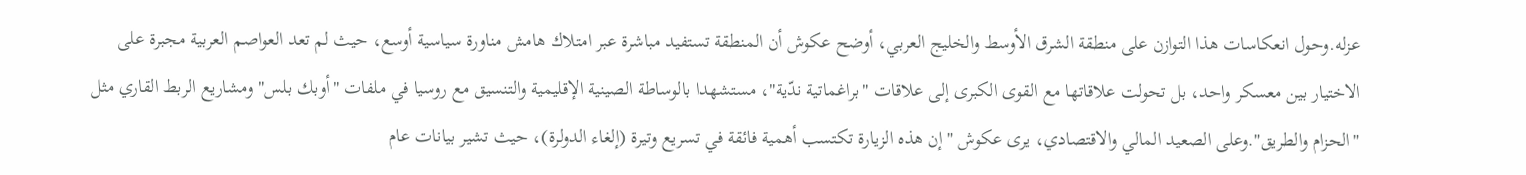عزله.وحول انعكاسات هذا التوازن على منطقة الشرق الأوسط والخليج العربي، أوضح عكوش أن المنطقة تستفيد مباشرة عبر امتلاك هامش مناورة سياسية أوسع، حيث لم تعد العواصم العربية مجبرة على الاختيار بين معسكر واحد، بل تحولت علاقاتها مع القوى الكبرى إلى علاقات "براغماتية ندّية"، مستشهدا بالوساطة الصينية الإقليمية والتنسيق مع روسيا في ملفات "أوبك بلس" ومشاريع الربط القاري مثل "الحزام والطريق".وعلى الصعيد المالي والاقتصادي، يرى عكوش "إن هذه الزيارة تكتسب أهمية فائقة في تسريع وتيرة (إلغاء الدولرة)، حيث تشير بيانات عام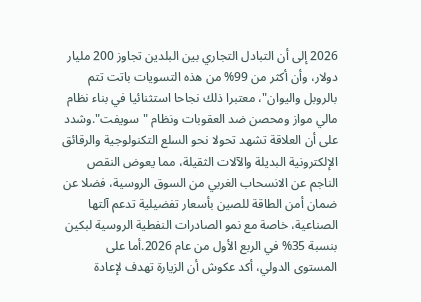2026 إلى أن التبادل التجاري بين البلدين تجاوز 200 مليار دولار، وأن أكثر من 99% من هذه التسويات باتت تتم بالروبل واليوان"، معتبرا ذلك نجاحا استثنائيا في بناء نظام مالي مواز ومحصن ضد العقوبات ونظام "سويفت".وشدد على أن العلاقة تشهد تحولا نحو السلع التكنولوجية والرقائق الإلكترونية البديلة والآلات الثقيلة، مما يعوض النقص الناجم عن الانسحاب الغربي من السوق الروسية، فضلا عن ضمان أمن الطاقة للصين بأسعار تفضيلية تدعم آلتها الصناعية، خاصة مع نمو الصادرات النفطية الروسية لبكين بنسبة 35% في الربع الأول من عام 2026.أما على المستوى الدولي، أكد عكوش أن الزيارة تهدف لإعادة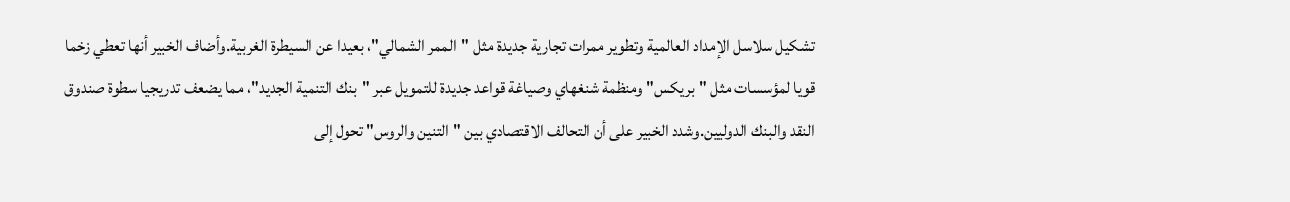تشكيل سلاسل الإمداد العالمية وتطوير ممرات تجارية جديدة مثل "الممر الشمالي"، بعيدا عن السيطرة الغربية.وأضاف الخبير أنها تعطي زخما قويا لمؤسسات مثل "بريكس" ومنظمة شنغهاي وصياغة قواعد جديدة للتمويل عبر "بنك التنمية الجديد"، مما يضعف تدريجيا سطوة صندوق النقد والبنك الدوليين.وشدد الخبير على أن التحالف الاقتصادي بين "التنين والروس" تحول إلى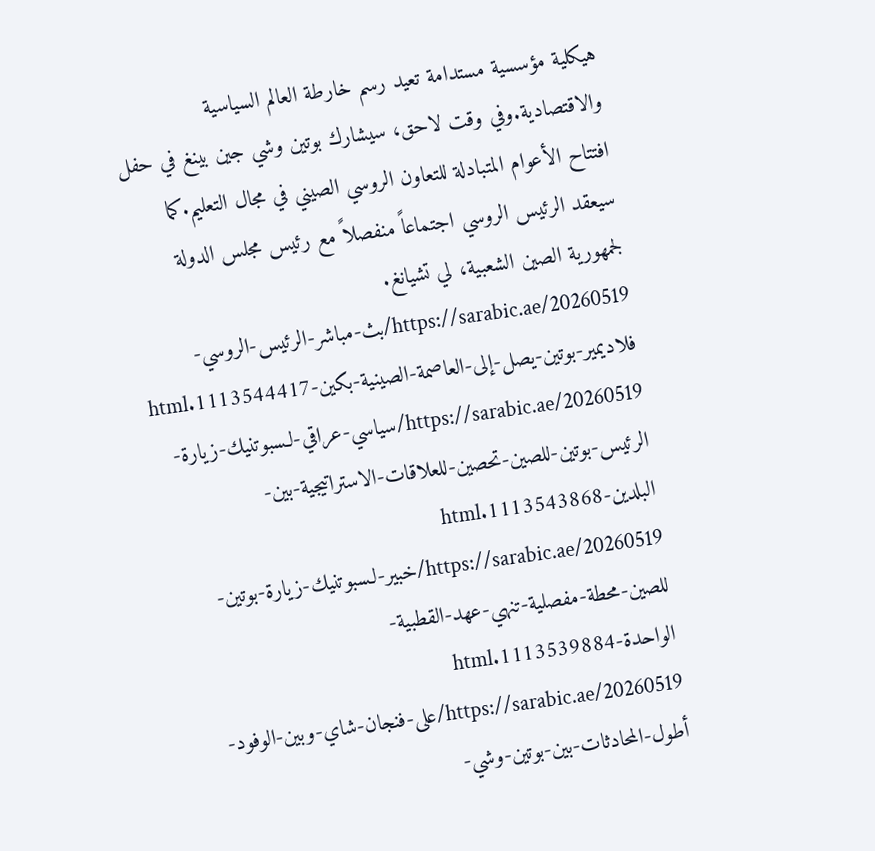هيكلية مؤسسية مستدامة تعيد رسم خارطة العالم السياسية والاقتصادية.وفي وقت لاحق، سيشارك بوتين وشي جين بينغ في حفل افتتاح الأعوام المتبادلة للتعاون الروسي الصيني في مجال التعليم.كما سيعقد الرئيس الروسي اجتماعاً منفصلاً مع رئيس مجلس الدولة لجمهورية الصين الشعبية، لي تشيانغ.
https://sarabic.ae/20260519/بث-مباشر-الرئيس-الروسي-فلاديمير-بوتين-يصل-إلى-العاصمة-الصينية-بكين-1113544417.html
https://sarabic.ae/20260519/سياسي-عراقي-لـسبوتنيك-زيارة-الرئيس-بوتين-للصين-تحصين-للعلاقات-الاستراتيجية-بين-البلدين-1113543868.html
https://sarabic.ae/20260519/خبير-لـسبوتنيك-زيارة-بوتين-للصين-محطة-مفصلية-تنهي-عهد-القطبية-الواحدة-1113539884.html
https://sarabic.ae/20260519/على-فنجان-شاي-وبين-الوفود-أطول-المحادثات-بين-بوتين-وشي-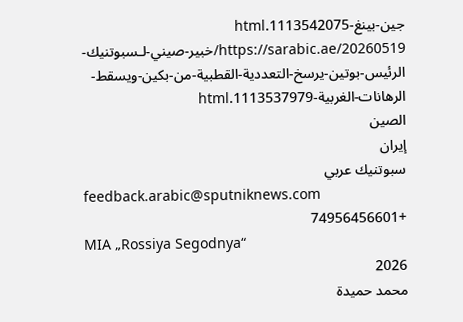جين-بينغ-1113542075.html
https://sarabic.ae/20260519/خبير-صيني-لـسبوتنيك-الرئيس-بوتين-يرسخ-التعددية-القطبية-من-بكين-ويسقط-الرهانات-الغربية-1113537979.html
الصين
إيران
سبوتنيك عربي
feedback.arabic@sputniknews.com
+74956456601
MIA „Rossiya Segodnya“
2026
محمد حميدة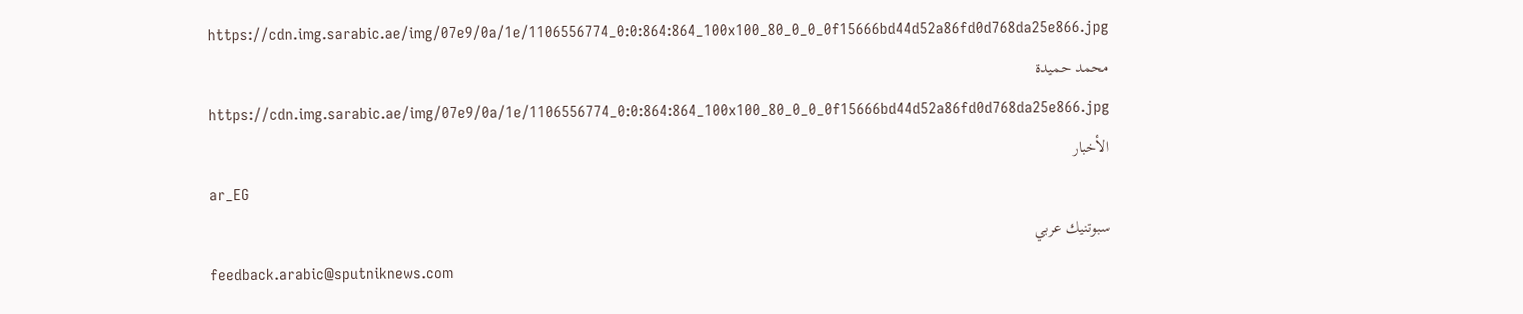https://cdn.img.sarabic.ae/img/07e9/0a/1e/1106556774_0:0:864:864_100x100_80_0_0_0f15666bd44d52a86fd0d768da25e866.jpg
محمد حميدة
https://cdn.img.sarabic.ae/img/07e9/0a/1e/1106556774_0:0:864:864_100x100_80_0_0_0f15666bd44d52a86fd0d768da25e866.jpg
الأخبار
ar_EG
سبوتنيك عربي
feedback.arabic@sputniknews.com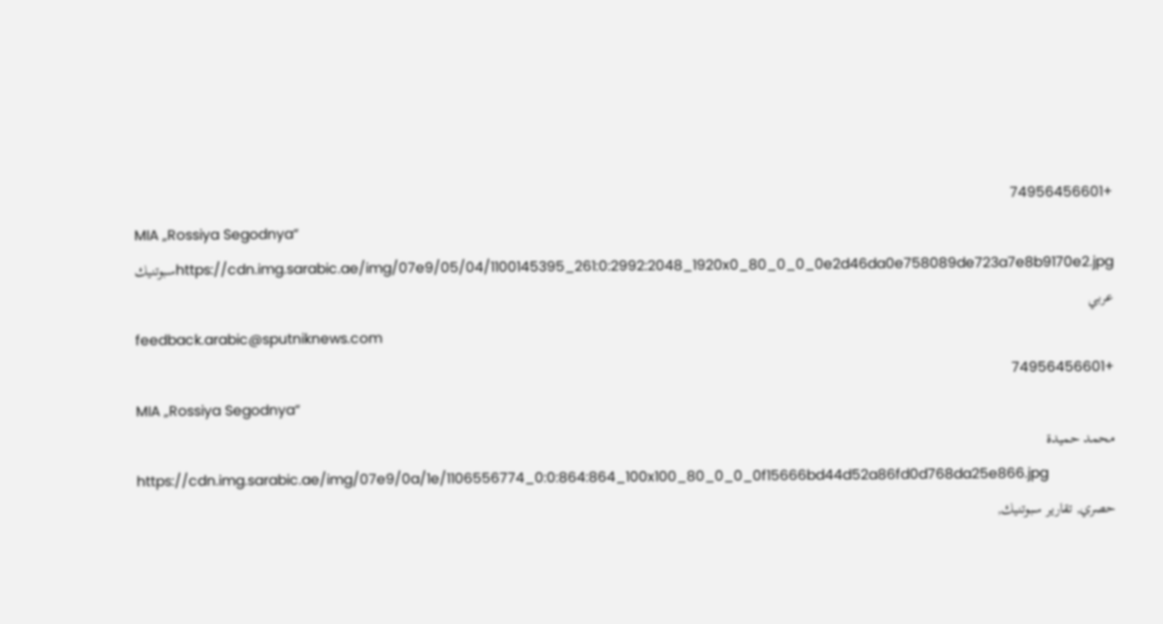+74956456601
MIA „Rossiya Segodnya“
https://cdn.img.sarabic.ae/img/07e9/05/04/1100145395_261:0:2992:2048_1920x0_80_0_0_0e2d46da0e758089de723a7e8b9170e2.jpgسبوتنيك عربي
feedback.arabic@sputniknews.com
+74956456601
MIA „Rossiya Segodnya“
محمد حميدة
https://cdn.img.sarabic.ae/img/07e9/0a/1e/1106556774_0:0:864:864_100x100_80_0_0_0f15666bd44d52a86fd0d768da25e866.jpg
حصري, تقارير سبوتنيك,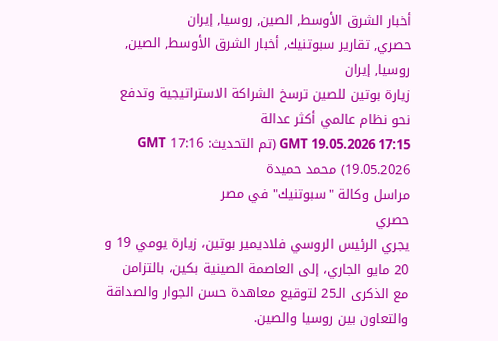أخبار الشرق الأوسط, الصين, روسيا, إيران
حصري, تقارير سبوتنيك, أخبار الشرق الأوسط, الصين, روسيا, إيران
زيارة بوتين للصين ترسخ الشراكة الاستراتيجية وتدفع نحو نظام عالمي أكثر عدالة
17:15 GMT 19.05.2026 (تم التحديث: 17:16 GMT 19.05.2026) محمد حميدة
مراسل وكالة "سبوتنيك" في مصر
حصري
يجري الرئيس الروسي فلاديمير بوتين، زيارة يومي 19 و 20 مايو الجاري، إلى العاصمة الصينية بكين، بالتزامن مع الذكرى الـ25 لتوقيع معاهدة حسن الجوار والصداقة والتعاون بين روسيا والصين.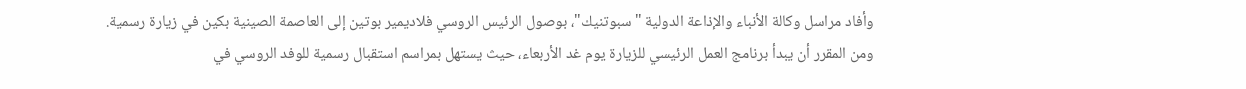وأفاد مراسل وكالة الأنباء والإذاعة الدولية "سبوتنيك"، بوصول الرئيس الروسي فلاديمير بوتين إلى العاصمة الصينية بكين في زيارة رسمية.
ومن المقرر أن يبدأ برنامج العمل الرئيسي للزيارة يوم غد الأربعاء، حيث يستهل بمراسم استقبال رسمية للوفد الروسي في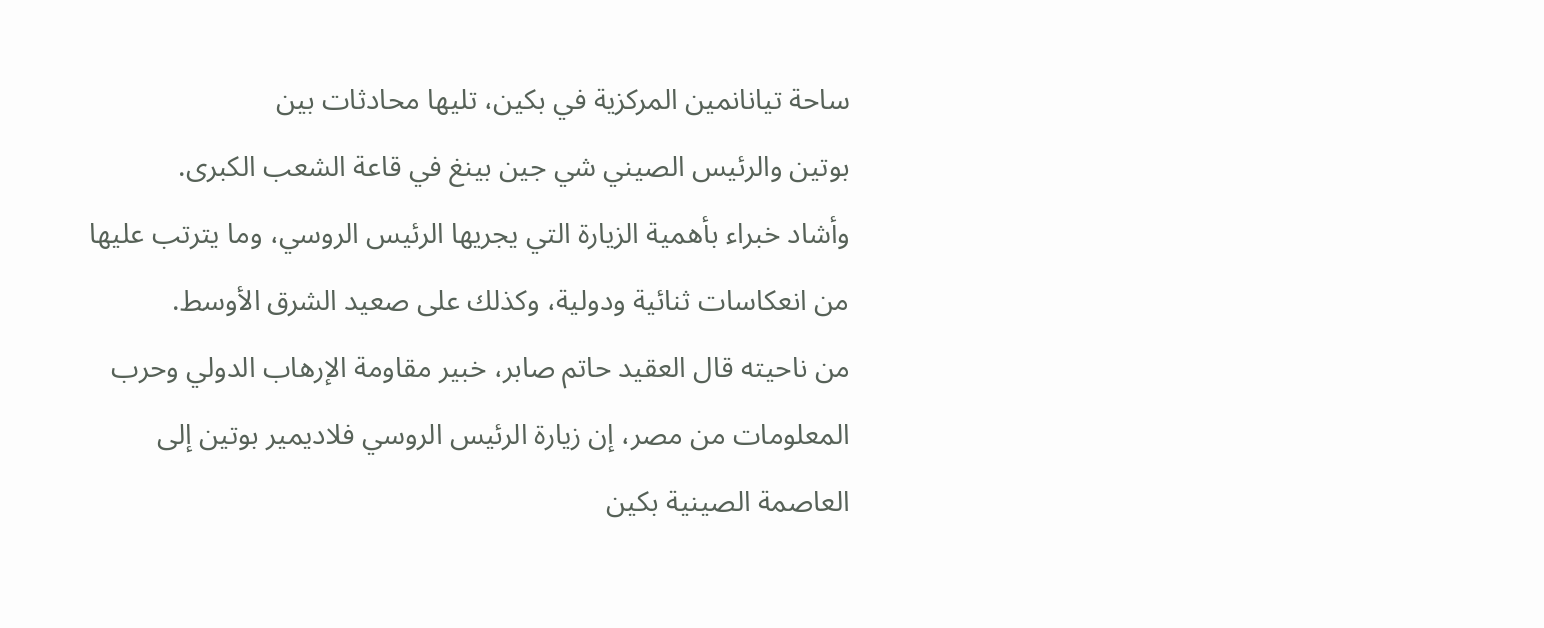ساحة تيانانمين المركزية في بكين، تليها محادثات بين
بوتين والرئيس الصيني شي جين بينغ في قاعة الشعب الكبرى.
وأشاد خبراء بأهمية الزيارة التي يجريها الرئيس الروسي، وما يترتب عليها من انعكاسات ثنائية ودولية، وكذلك على صعيد الشرق الأوسط.
من ناحيته قال العقيد حاتم صابر، خبير مقاومة الإرهاب الدولي وحرب المعلومات من مصر، إن زيارة الرئيس الروسي فلاديمير بوتين إلى العاصمة الصينية بكين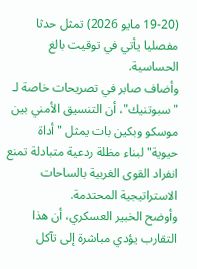(19-20 مايو 2026) تمثل حدثا مفصليا يأتي في توقيت بالغ الحساسية.
وأضاف صابر في تصريحات خاصة لـ "سبوتنيك"، أن التنسيق الأمني بين موسكو وبكين بات يمثل "أداة حيوية" لبناء مظلة ردعية متبادلة تمنع انفراد القوى الغربية بالساحات الاستراتيجية المحتدمة.
وأوضح الخبير العسكري، أن هذا التقارب يؤدي مباشرة إلى تآكل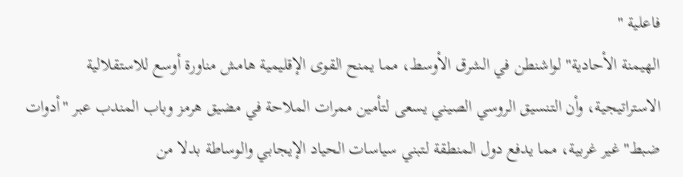فاعلية "
الهيمنة الأحادية" لواشنطن في الشرق الأوسط، مما يمنح القوى الإقليمية هامش مناورة أوسع للاستقلالية الاستراتيجية، وأن التنسيق الروسي الصيني يسعى لتأمين ممرات الملاحة في مضيق هرمز وباب المندب عبر "أدوات ضبط" غير غربية، مما يدفع دول المنطقة لتبني سياسات الحياد الإيجابي والوساطة بدلا من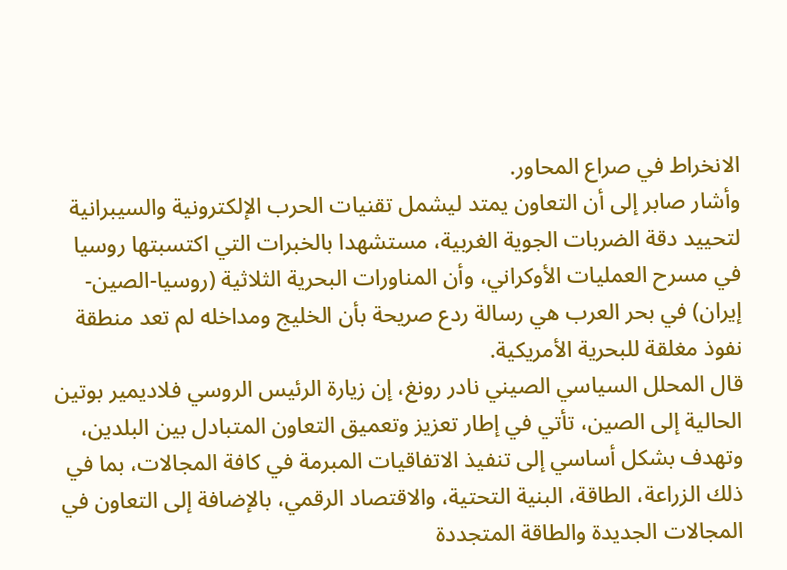الانخراط في صراع المحاور.
وأشار صابر إلى أن التعاون يمتد ليشمل تقنيات الحرب الإلكترونية والسيبرانية لتحييد دقة الضربات الجوية الغربية، مستشهدا بالخبرات التي اكتسبتها روسيا في مسرح العمليات الأوكراني، وأن المناورات البحرية الثلاثية (روسيا-الصين-إيران) في بحر العرب هي رسالة ردع صريحة بأن الخليج ومداخله لم تعد منطقة نفوذ مغلقة للبحرية الأمريكية.
قال المحلل السياسي الصيني نادر رونغ، إن زيارة الرئيس الروسي فلاديمير بوتين الحالية إلى الصين، تأتي في إطار تعزيز وتعميق التعاون المتبادل بين البلدين، وتهدف بشكل أساسي إلى تنفيذ الاتفاقيات المبرمة في كافة المجالات، بما في ذلك الزراعة، الطاقة، البنية التحتية، والاقتصاد الرقمي، بالإضافة إلى التعاون في المجالات الجديدة والطاقة المتجددة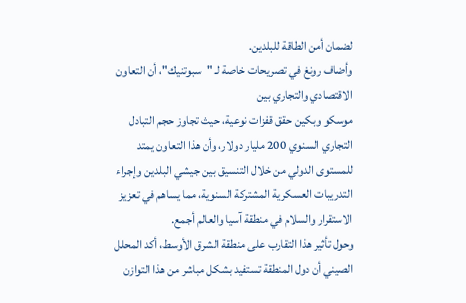لضمان أمن الطاقة للبلدين.
وأضاف رونغ في تصريحات خاصة لـ "سبوتنيك"، أن التعاون الاقتصادي والتجاري بين
موسكو وبكين حقق قفزات نوعية، حيث تجاوز حجم التبادل التجاري السنوي 200 مليار دولار، وأن هذا التعاون يمتد للمستوى الدولي من خلال التنسيق بين جيشي البلدين وإجراء التدريبات العسكرية المشتركة السنوية، مما يساهم في تعزيز الاستقرار والسلام في منطقة آسيا والعالم أجمع.
وحول تأثير هذا التقارب على منطقة الشرق الأوسط، أكد المحلل الصيني أن دول المنطقة تستفيد بشكل مباشر من هذا التوازن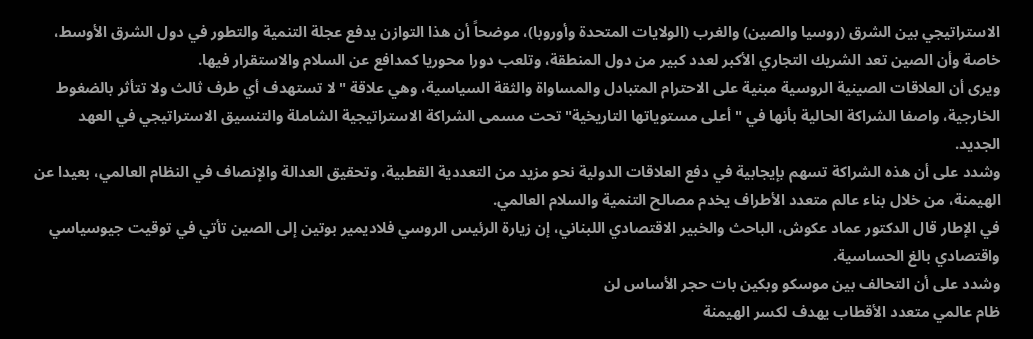الاستراتيجي بين الشرق (روسيا والصين) والغرب (الولايات المتحدة وأوروبا)، موضحاً أن هذا التوازن يدفع عجلة التنمية والتطور في دول الشرق الأوسط، خاصة وأن الصين تعد الشريك التجاري الأكبر لعدد كبير من دول المنطقة، وتلعب دورا محوريا كمدافع عن السلام والاستقرار فيها.
ويرى أن العلاقات الصينية الروسية مبنية على الاحترام المتبادل والمساواة والثقة السياسية، وهي علاقة "لا تستهدف أي طرف ثالث ولا تتأثر بالضغوط الخارجية، واصفا الشراكة الحالية بأنها في "أعلى مستوياتها التاريخية" تحت مسمى الشراكة الاستراتيجية الشاملة والتنسيق الاستراتيجي في العهد الجديد.
وشدد على أن هذه الشراكة تسهم بإيجابية في دفع العلاقات الدولية نحو مزيد من التعددية القطبية، وتحقيق العدالة والإنصاف في النظام العالمي، بعيدا عن الهيمنة، من خلال بناء عالم متعدد الأطراف يخدم مصالح التنمية والسلام العالمي.
في الإطار قال الدكتور عماد عكوش، الباحث والخبير الاقتصادي اللبناني، إن زيارة الرئيس الروسي فلاديمير بوتين إلى الصين تأتي في توقيت جيوسياسي واقتصادي بالغ الحساسية.
وشدد على أن التحالف بين موسكو وبكين بات حجر الأساس لن
ظام عالمي متعدد الأقطاب يهدف لكسر الهيمنة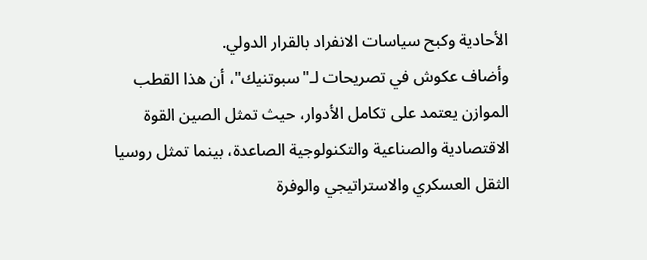الأحادية وكبح سياسات الانفراد بالقرار الدولي.
وأضاف عكوش في تصريحات لـ"سبوتنيك"، أن هذا القطب الموازن يعتمد على تكامل الأدوار، حيث تمثل الصين القوة الاقتصادية والصناعية والتكنولوجية الصاعدة، بينما تمثل روسيا الثقل العسكري والاستراتيجي والوفرة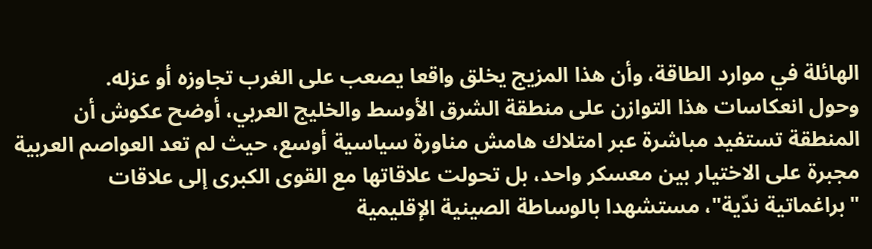الهائلة في موارد الطاقة، وأن هذا المزيج يخلق واقعا يصعب على الغرب تجاوزه أو عزله.
وحول انعكاسات هذا التوازن على منطقة الشرق الأوسط والخليج العربي، أوضح عكوش أن المنطقة تستفيد مباشرة عبر امتلاك هامش مناورة سياسية أوسع، حيث لم تعد العواصم العربية مجبرة على الاختيار بين معسكر واحد، بل تحولت علاقاتها مع القوى الكبرى إلى علاقات "براغماتية ندّية"، مستشهدا بالوساطة الصينية الإقليمية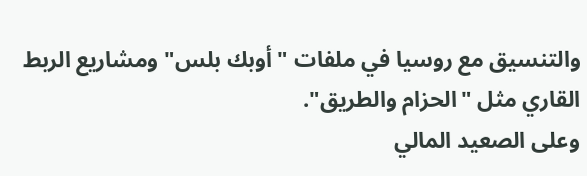والتنسيق مع روسيا في ملفات "أوبك بلس" ومشاريع الربط القاري مثل "الحزام والطريق".
وعلى الصعيد المالي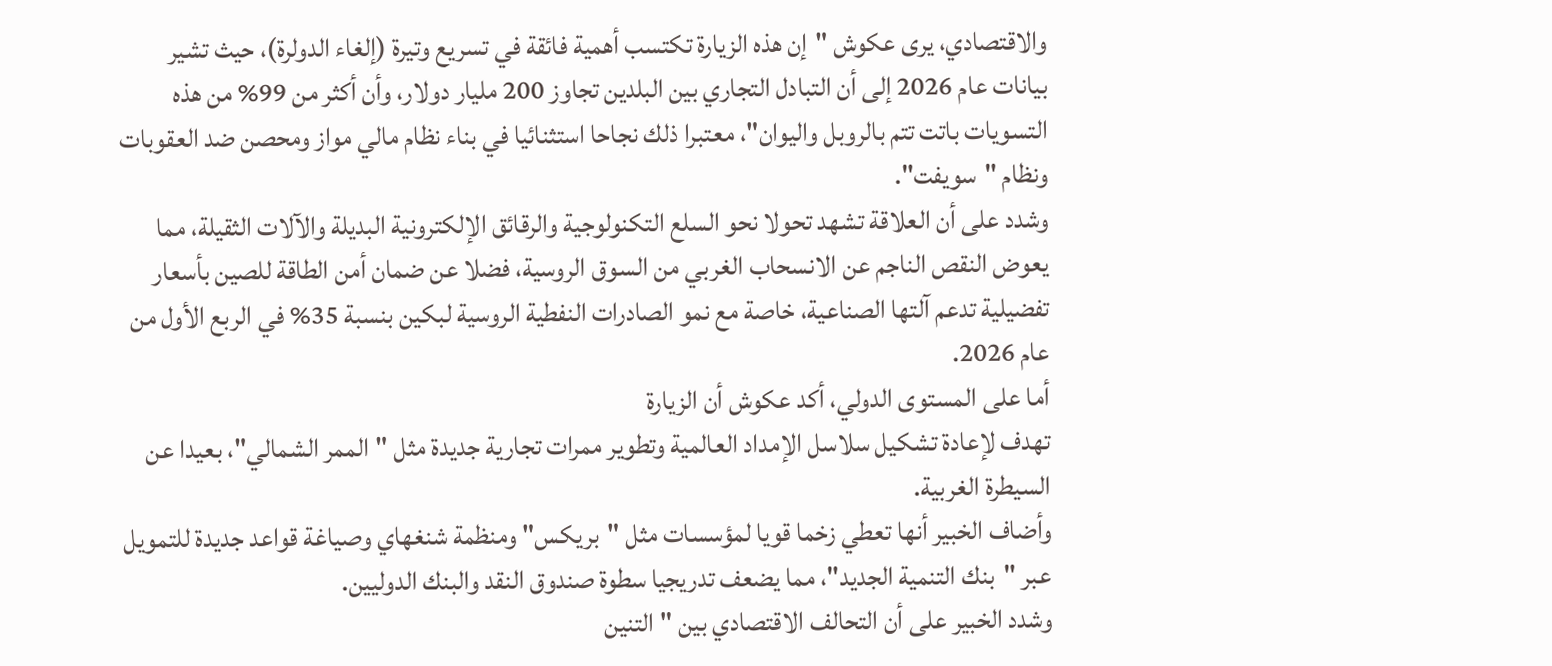والاقتصادي، يرى عكوش "إن هذه الزيارة تكتسب أهمية فائقة في تسريع وتيرة (إلغاء الدولرة)، حيث تشير بيانات عام 2026 إلى أن التبادل التجاري بين البلدين تجاوز 200 مليار دولار، وأن أكثر من 99% من هذه التسويات باتت تتم بالروبل واليوان"، معتبرا ذلك نجاحا استثنائيا في بناء نظام مالي مواز ومحصن ضد العقوبات ونظام "سويفت".
وشدد على أن العلاقة تشهد تحولا نحو السلع التكنولوجية والرقائق الإلكترونية البديلة والآلات الثقيلة، مما يعوض النقص الناجم عن الانسحاب الغربي من السوق الروسية، فضلا عن ضمان أمن الطاقة للصين بأسعار تفضيلية تدعم آلتها الصناعية، خاصة مع نمو الصادرات النفطية الروسية لبكين بنسبة 35% في الربع الأول من عام 2026.
أما على المستوى الدولي، أكد عكوش أن الزيارة
تهدف لإعادة تشكيل سلاسل الإمداد العالمية وتطوير ممرات تجارية جديدة مثل "الممر الشمالي"، بعيدا عن السيطرة الغربية.
وأضاف الخبير أنها تعطي زخما قويا لمؤسسات مثل "بريكس" ومنظمة شنغهاي وصياغة قواعد جديدة للتمويل عبر "بنك التنمية الجديد"، مما يضعف تدريجيا سطوة صندوق النقد والبنك الدوليين.
وشدد الخبير على أن التحالف الاقتصادي بين "التنين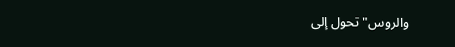والروس" تحول إلى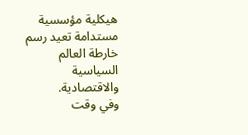هيكلية مؤسسية مستدامة تعيد رسم خارطة العالم السياسية والاقتصادية.
وفي وقت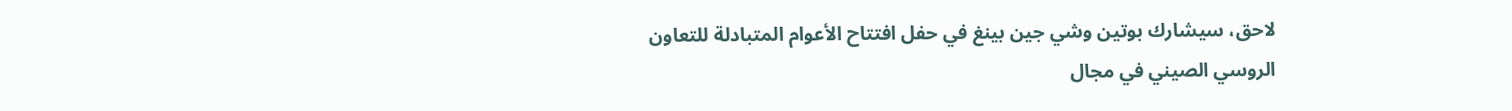لاحق، سيشارك بوتين وشي جين بينغ في حفل افتتاح الأعوام المتبادلة للتعاون الروسي الصيني في مجال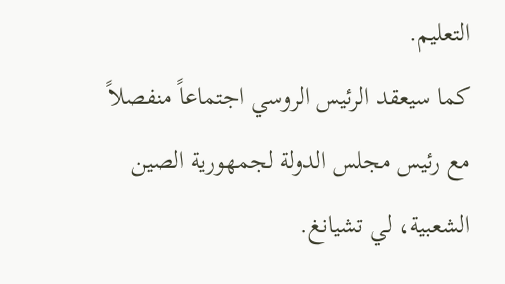التعليم.
كما سيعقد الرئيس الروسي اجتماعاً منفصلاً مع رئيس مجلس الدولة لجمهورية الصين الشعبية، لي تشيانغ.